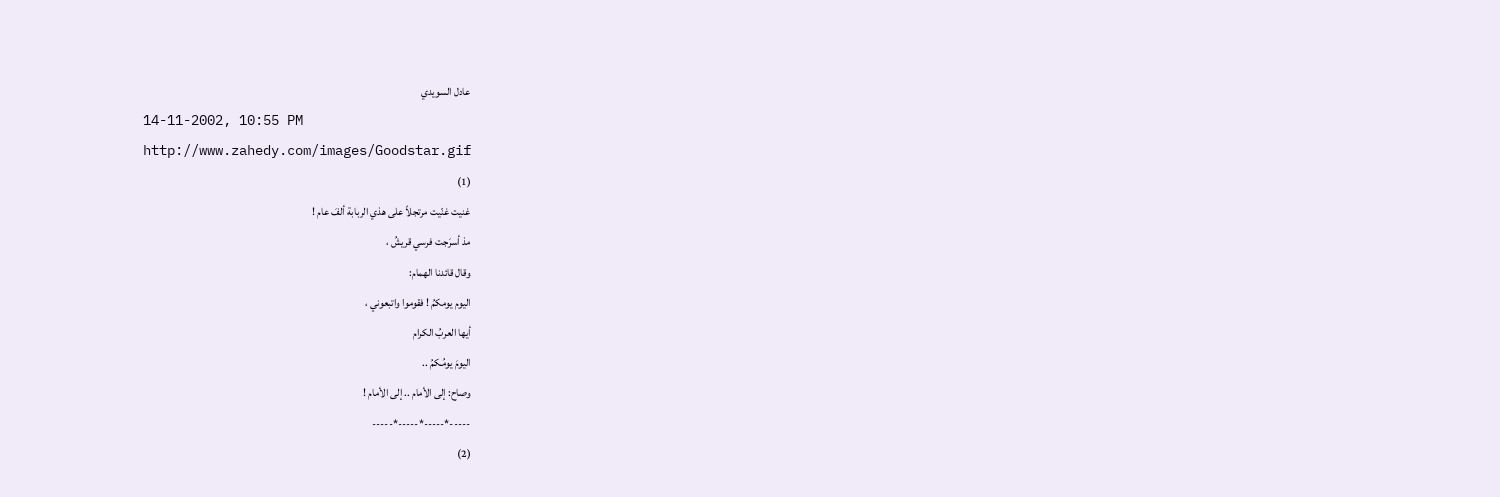عادل السويدي
14-11-2002, 10:55 PM
http://www.zahedy.com/images/Goodstar.gif
(1)
غنيت غنّيت مرتجلاً على هذي الربابة ألفَ عام !
مذ أسرَجت فرسي قريشُ ،
وقال قائدنا الهمام:
اليوم يومكمُ ! فقوموا واتبعوني ،
أيها العربُ الكرام
اليومَ يومُـكمُ ..
وصاح: إلى الأمام .. إلى الأمام !
-----*-----*-----*-----
(2)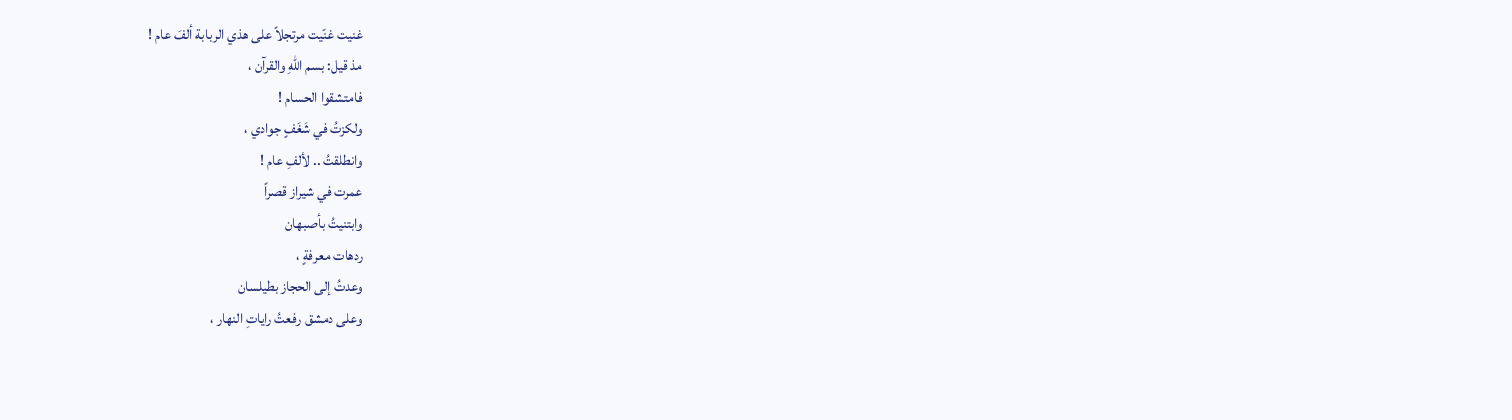غنيت غنّيت مرتجلاً على هذي الربابة ألفَ عام !
مذ قيل: بسم اللهِ والقرآن ،
فامتشقوا الحسام !
ولكزتُ في شَغَفٍ جوادي ،
وانطلقتُ .. لألفِ عام !
عمرت في شيراز قصراً
وابتنيتُ بأصبهان
ردهات معرفةٍ ،
وعدتُ إلى الحجاز بطيلسان
وعلى دمشق رفعتُ راياتِ النهار ،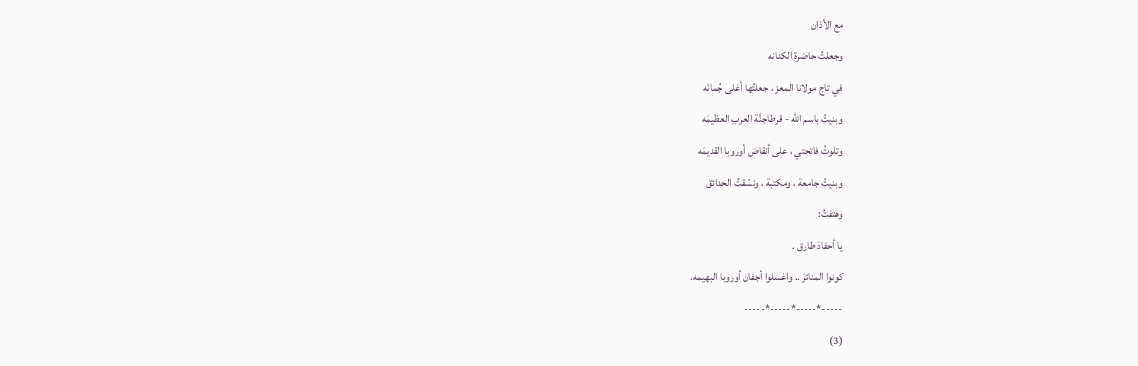مع الأذان
وجعلتُ حاضرة الكنانه
في تاج مولانا المعز ، جعلتُها أغلى جُمانَه
وبنيتُ باسم الله - قرطاجنَّة العربِ العظيمَه
وتلوتُ فاتحتي ، على أنقاض أوروبا القديمَه
وبنيتُ جامعة ، ومكتبة ، ونسّقتُ الحدائق
وهتفتُ:
يا أحفادَ طارق .
كونوا المنائرَ .. واغسلوا أجفان أوروبا البهيمه.
-----*-----*-----*-----
(3)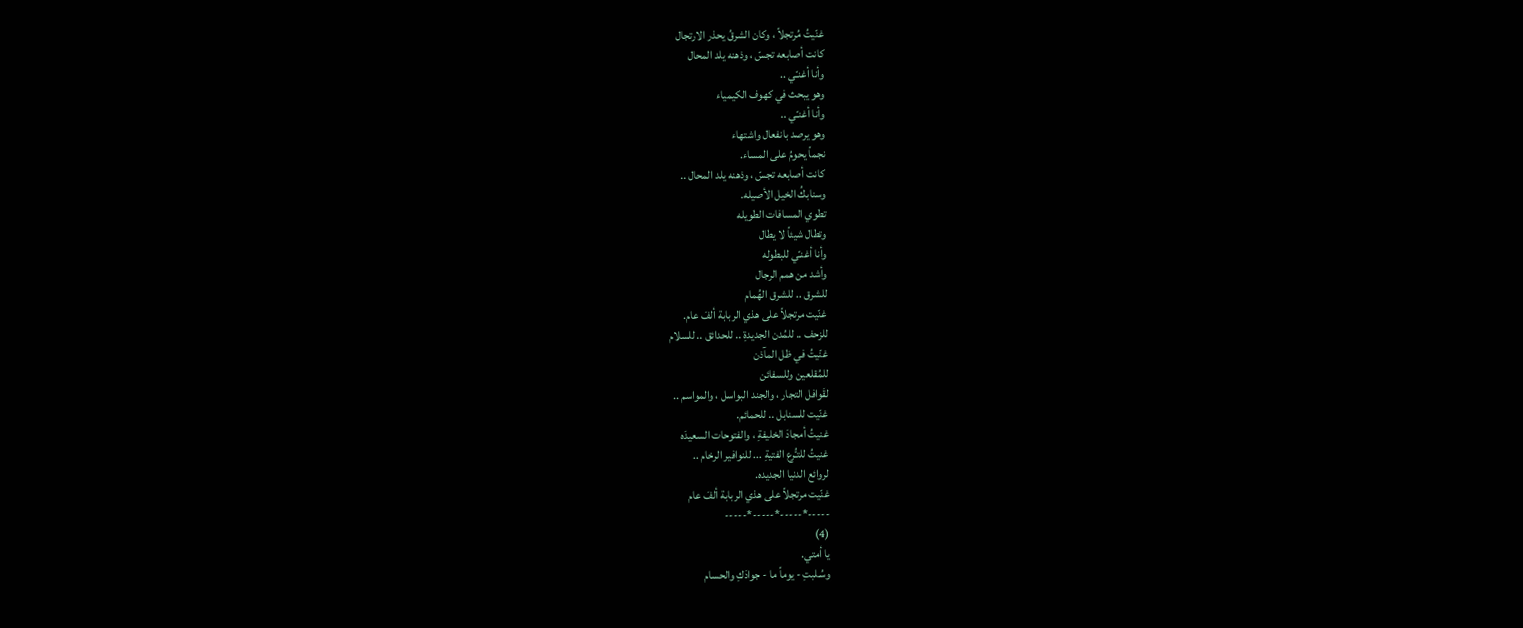غنّيتُ مُرتجلاً ، وكان الشرقُ يحذر الارتجال
كانت أصابعه تجسّ ، وذهنه يلد المحال
وأنا أغنـّي ..
وهو يبحث في كهوف الكيمياء
وأنا أغنـّي ..
وهو يرصد بانفعال واشتهاء
نجماً يحومُ على المساء.
كانت أصابعه تجسّ ، وذهنه يلد المحال ..
وسنابكُ الخيل الأصيله.
تطوي المسافات الطويله
وتطال شيئاً لا يطال
وأنا أغنـّي للبطوله
وأشد من همم الرجال
للشرق .. للشرق الهُمام
غنّيت مرتجلاً على هذي الربابة ألفَ عام.
للزحف .. للمُدن الجديدةِ .. للحدائق .. للسلام
غنّيتُ في ظل المآذن
للمُقلعين وللسفائن
لقَوافل التجار ، والجند البواسل ، والمواسم ..
غنّيت للسنابل .. للحمائم.
غنيتُ أمجادَ الخليفةِ ، والفتوحات السعيدَه
غنيتُ للتـُّرع الفتيةِ ... للنوافير الرخام ..
لروائع الدنيا الجديده.
غنّيت مرتجلاً على هذي الربابة ألفَ عام
-----*-----*-----*-----
(4)
يا أمتي.
وسُـلبتِ - يوماً ما - جوادَكِ والحسام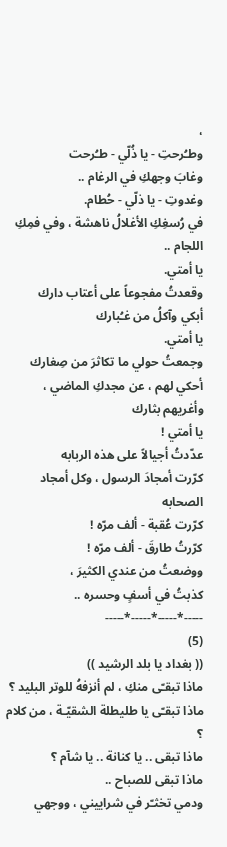،
وطـُرحتِ - يا ذُلّي - طـُرحت
وغابَ وجهكِ في الرغام ..
وغدوتِ - يا ذلّي - حُطام.
في رُسغِكِ الأغلالُ ناهشة ، وفي فمِكِ اللجام ..
يا أمتي.
وقعدتُ مفجوعاً على أعتاب دارك
أبكي وآكلُ من غـُبارك
يا أمتي.
وجمعتُ حولي ما تكاثرَ من صِغارك
أحكي لهم ، عن مجدكِ الماضي ، وأغريهم بثارك
يا أمتي !
عدّدتُ أجيالاً على هذه الربابه
كرّرت أمجادَ الرسول ، وكل أمجاد الصحابه
كرّرت عُقبة - ألف مرّه !
كرّرتُ طارقَ - ألف مرّه !
ووضعتُ من عندي الكثيرَ ،
كذبتُ في أسفٍ وحسره ..
-----*-----*-----*-----
(5)
(( بغداد يا بلد الرشيد ))
ماذا تبقـّى منكِ ، لم أنزفهُ للوتر البليد ؟
ماذا تبقـّى يا طليطلة الشقيّـة ، من كلام ؟
ماذا تبقى .. يا كنانة .. يا شآم ؟
ماذا تبقى للصباح ..
ودمي تخثـّر في شراييني ، ووجهي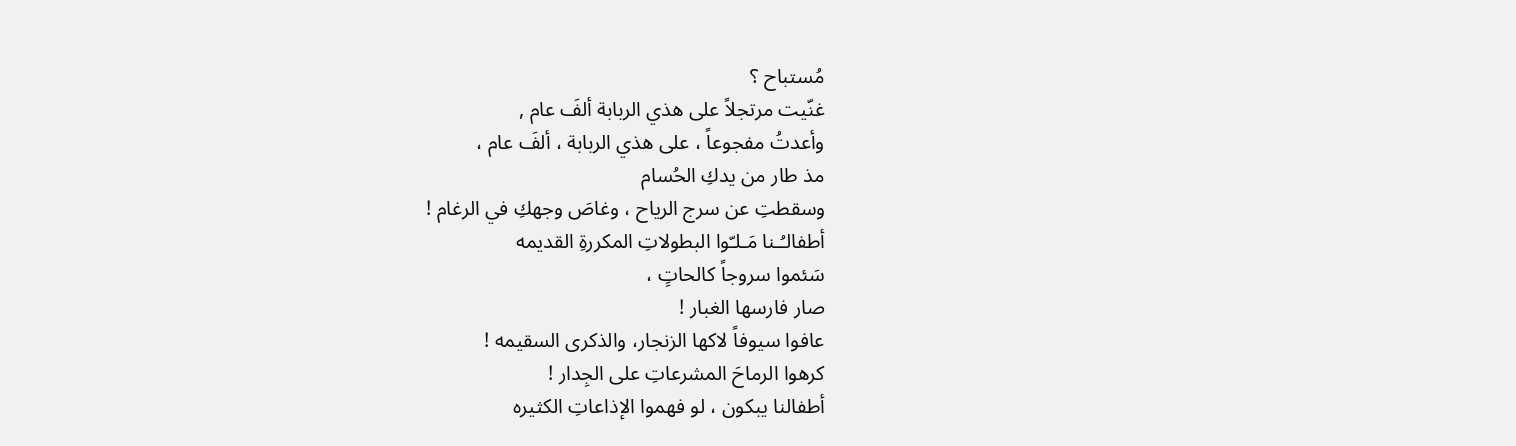مُستباح ؟
غنّيت مرتجلاً على هذي الربابة ألفَ عام ,
وأعدتُ مفجوعاً ، على هذي الربابة ، ألفَ عام ،
مذ طار من يدكِ الحُسام
وسقطتِ عن سرج الرياح ، وغاصَ وجهكِ في الرغام !
أطفالـُـنا مَـلـّوا البطولاتِ المكررةِ القديمه
سَئموا سروجاً كالحاتٍ ،
صار فارسها الغبار !
عافوا سيوفاً لاكها الزنجار، والذكرى السقيمه !
كرهوا الرماحَ المشرعاتِ على الجِدار !
أطفالنا يبكون ، لو فهموا الإذاعاتِ الكثيره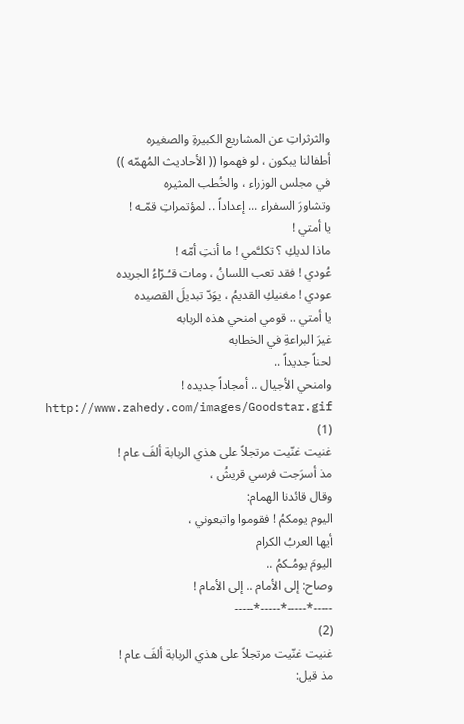والثرثراتِ عن المشاريع الكبيرةِ والصغيره
أطفالنا يبكون ، لو فهموا (( الأحاديث المُهمّه ))
في مجلس الوزراء ، والخُطب المثيره
وتشاورَ السفراء ... إعداداً .. لمؤتمراتِ قمّـه !
يا أمتي !
ماذا لديكِ ؟ تكلـَّمي ! ما أنتِ أمّه !
عُودي ! فقد تعب اللسانُ ، ومات قـُـرّاءُ الجريده
عودي ! مغنيكِ القديمُ ، يوَدّ تبديلَ القصيده
يا أمتي .. قومي امنحي هذه الربابه
غيرَ البراعةِ في الخطابه
لحناً جديداً ..
وامنحي الأجيال .. أمجاداً جديده !
http://www.zahedy.com/images/Goodstar.gif
(1)
غنيت غنّيت مرتجلاً على هذي الربابة ألفَ عام !
مذ أسرَجت فرسي قريشُ ،
وقال قائدنا الهمام:
اليوم يومكمُ ! فقوموا واتبعوني ،
أيها العربُ الكرام
اليومَ يومُـكمُ ..
وصاح: إلى الأمام .. إلى الأمام !
-----*-----*-----*-----
(2)
غنيت غنّيت مرتجلاً على هذي الربابة ألفَ عام !
مذ قيل: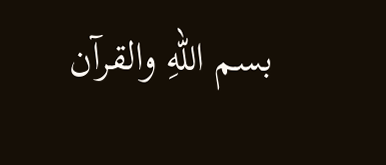بسم اللهِ والقرآن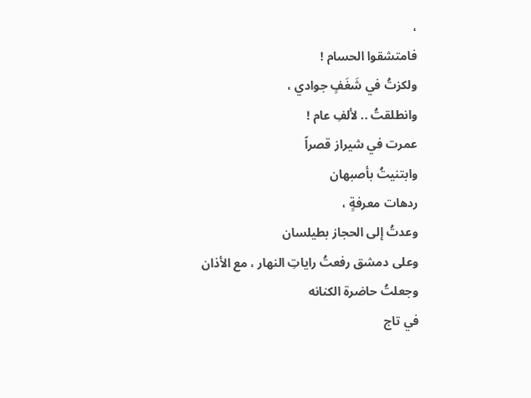،
فامتشقوا الحسام !
ولكزتُ في شَغَفٍ جوادي ،
وانطلقتُ .. لألفِ عام !
عمرت في شيراز قصراً
وابتنيتُ بأصبهان
ردهات معرفةٍ ،
وعدتُ إلى الحجاز بطيلسان
وعلى دمشق رفعتُ راياتِ النهار ، مع الأذان
وجعلتُ حاضرة الكنانه
في تاج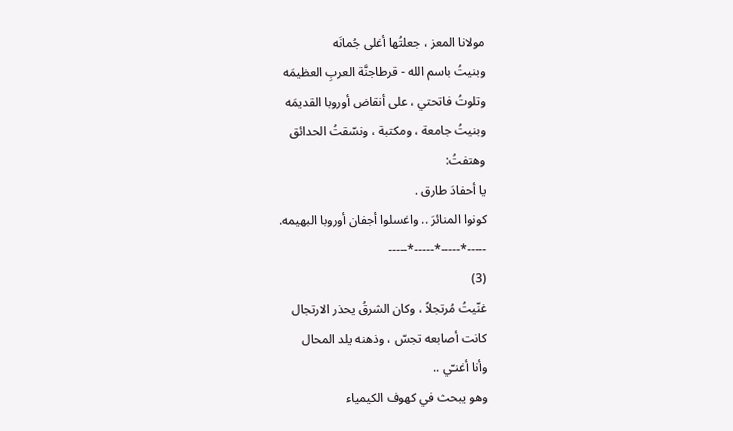مولانا المعز ، جعلتُها أغلى جُمانَه
وبنيتُ باسم الله - قرطاجنَّة العربِ العظيمَه
وتلوتُ فاتحتي ، على أنقاض أوروبا القديمَه
وبنيتُ جامعة ، ومكتبة ، ونسّقتُ الحدائق
وهتفتُ:
يا أحفادَ طارق .
كونوا المنائرَ .. واغسلوا أجفان أوروبا البهيمه.
-----*-----*-----*-----
(3)
غنّيتُ مُرتجلاً ، وكان الشرقُ يحذر الارتجال
كانت أصابعه تجسّ ، وذهنه يلد المحال
وأنا أغنـّي ..
وهو يبحث في كهوف الكيمياء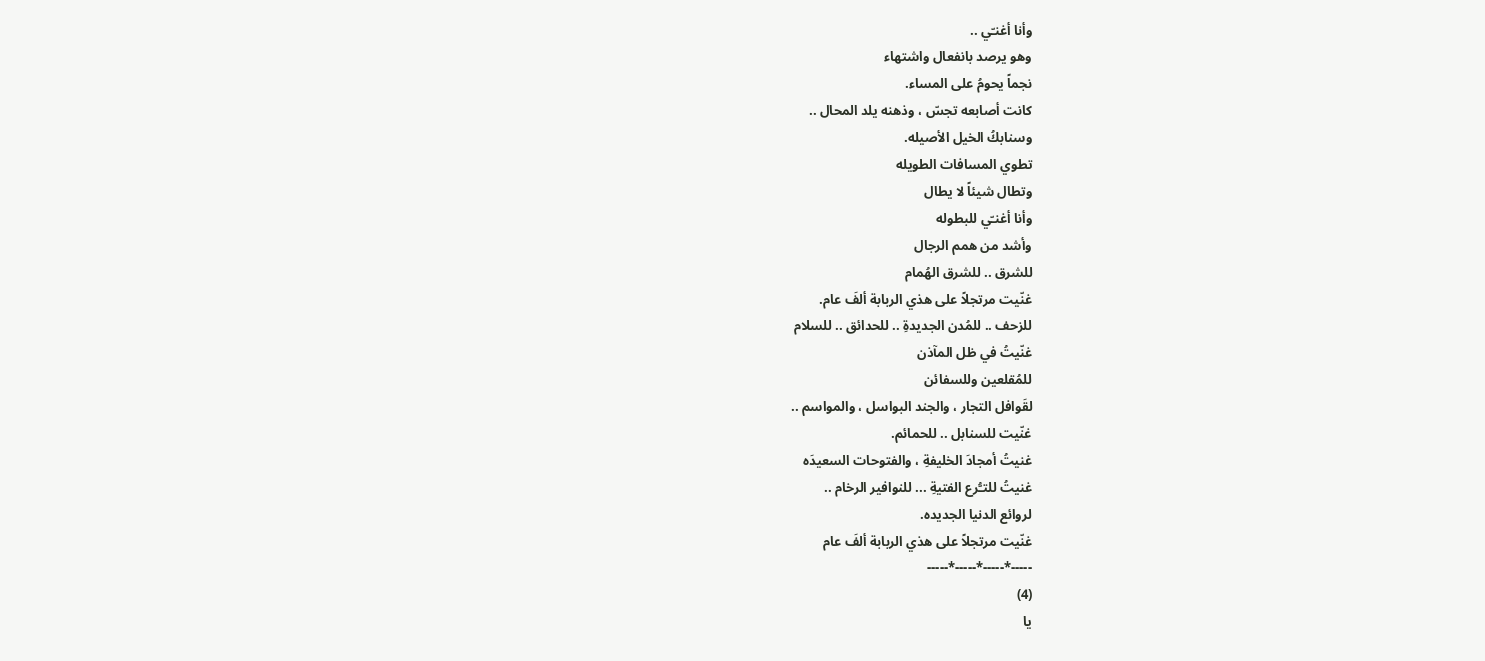وأنا أغنـّي ..
وهو يرصد بانفعال واشتهاء
نجماً يحومُ على المساء.
كانت أصابعه تجسّ ، وذهنه يلد المحال ..
وسنابكُ الخيل الأصيله.
تطوي المسافات الطويله
وتطال شيئاً لا يطال
وأنا أغنـّي للبطوله
وأشد من همم الرجال
للشرق .. للشرق الهُمام
غنّيت مرتجلاً على هذي الربابة ألفَ عام.
للزحف .. للمُدن الجديدةِ .. للحدائق .. للسلام
غنّيتُ في ظل المآذن
للمُقلعين وللسفائن
لقَوافل التجار ، والجند البواسل ، والمواسم ..
غنّيت للسنابل .. للحمائم.
غنيتُ أمجادَ الخليفةِ ، والفتوحات السعيدَه
غنيتُ للتـُّرع الفتيةِ ... للنوافير الرخام ..
لروائع الدنيا الجديده.
غنّيت مرتجلاً على هذي الربابة ألفَ عام
-----*-----*-----*-----
(4)
يا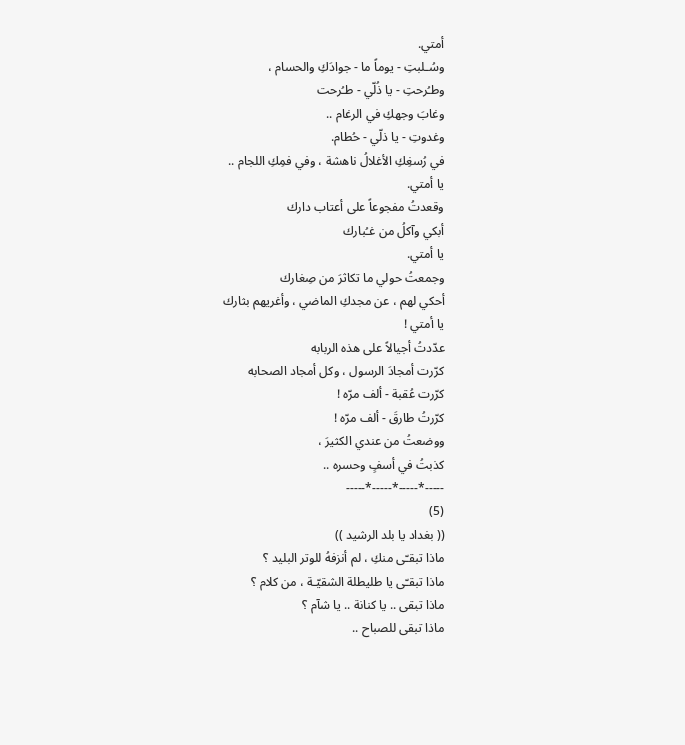أمتي.
وسُـلبتِ - يوماً ما - جوادَكِ والحسام ،
وطـُرحتِ - يا ذُلّي - طـُرحت
وغابَ وجهكِ في الرغام ..
وغدوتِ - يا ذلّي - حُطام.
في رُسغِكِ الأغلالُ ناهشة ، وفي فمِكِ اللجام ..
يا أمتي.
وقعدتُ مفجوعاً على أعتاب دارك
أبكي وآكلُ من غـُبارك
يا أمتي.
وجمعتُ حولي ما تكاثرَ من صِغارك
أحكي لهم ، عن مجدكِ الماضي ، وأغريهم بثارك
يا أمتي !
عدّدتُ أجيالاً على هذه الربابه
كرّرت أمجادَ الرسول ، وكل أمجاد الصحابه
كرّرت عُقبة - ألف مرّه !
كرّرتُ طارقَ - ألف مرّه !
ووضعتُ من عندي الكثيرَ ،
كذبتُ في أسفٍ وحسره ..
-----*-----*-----*-----
(5)
(( بغداد يا بلد الرشيد ))
ماذا تبقـّى منكِ ، لم أنزفهُ للوتر البليد ؟
ماذا تبقـّى يا طليطلة الشقيّـة ، من كلام ؟
ماذا تبقى .. يا كنانة .. يا شآم ؟
ماذا تبقى للصباح ..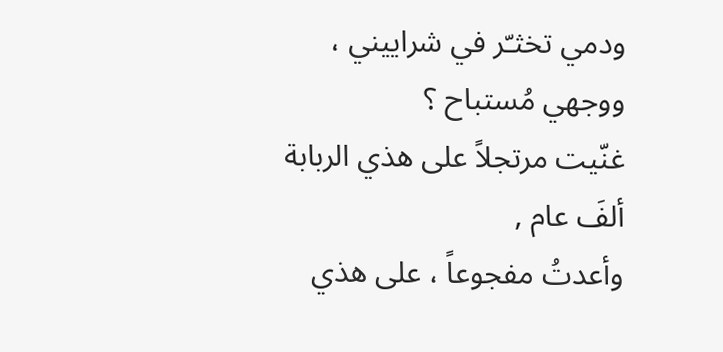ودمي تخثـّر في شراييني ، ووجهي مُستباح ؟
غنّيت مرتجلاً على هذي الربابة ألفَ عام ,
وأعدتُ مفجوعاً ، على هذي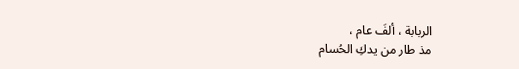الربابة ، ألفَ عام ،
مذ طار من يدكِ الحُسام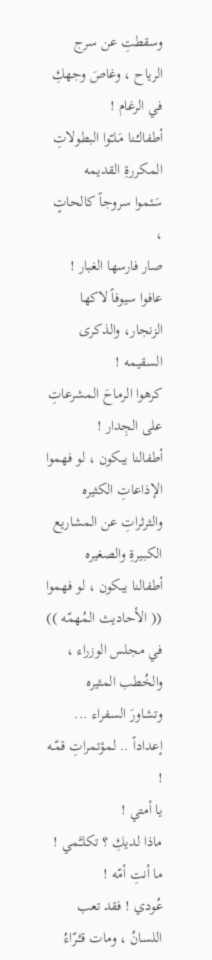وسقطتِ عن سرج الرياح ، وغاصَ وجهكِ في الرغام !
أطفالـُـنا مَـلـّوا البطولاتِ المكررةِ القديمه
سَئموا سروجاً كالحاتٍ ،
صار فارسها الغبار !
عافوا سيوفاً لاكها الزنجار، والذكرى السقيمه !
كرهوا الرماحَ المشرعاتِ على الجِدار !
أطفالنا يبكون ، لو فهموا الإذاعاتِ الكثيره
والثرثراتِ عن المشاريع الكبيرةِ والصغيره
أطفالنا يبكون ، لو فهموا (( الأحاديث المُهمّه ))
في مجلس الوزراء ، والخُطب المثيره
وتشاورَ السفراء ... إعداداً .. لمؤتمراتِ قمّـه !
يا أمتي !
ماذا لديكِ ؟ تكلـَّمي ! ما أنتِ أمّه !
عُودي ! فقد تعب اللسانُ ، ومات قـُـرّاءُ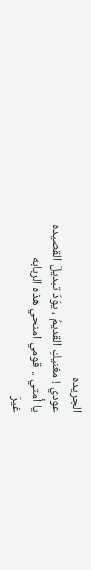الجريده
عودي ! مغنيكِ القديمُ ، يوَدّ تبديلَ القصيده
يا أمتي .. قومي امنحي هذه الربابه
غيرَ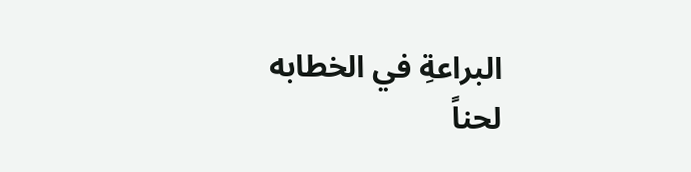البراعةِ في الخطابه
لحناً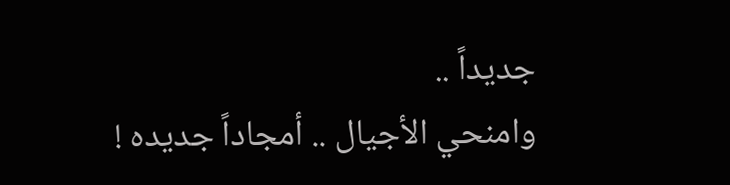جديداً ..
وامنحي الأجيال .. أمجاداً جديده !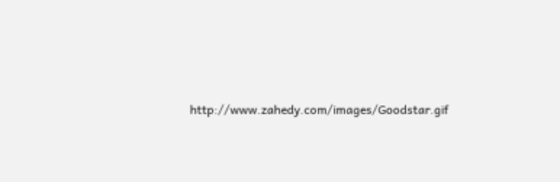http://www.zahedy.com/images/Goodstar.gif